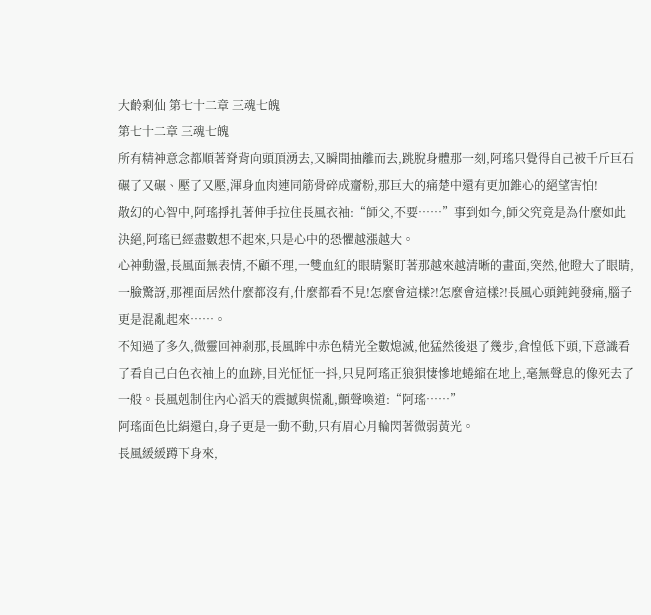大齡剩仙 第七十二章 三魂七魄
第七十二章 三魂七魄
所有精神意念都順著脊背向頭頂湧去,又瞬間抽離而去,跳脫身體那一刻,阿瑤只覺得自己被千斤巨石碾了又碾、壓了又壓,渾身血肉連同筋骨碎成齏粉,那巨大的痛楚中還有更加錐心的絕望害怕!
散幻的心智中,阿瑤掙扎著伸手拉住長風衣袖:“師父,不要……”事到如今,師父究竟是為什麼如此決絕,阿瑤已經盡數想不起來,只是心中的恐懼越漲越大。
心神動盪,長風面無表情,不顧不理,一雙血紅的眼睛緊盯著那越來越清晰的畫面,突然,他瞪大了眼睛,一臉驚訝,那裡面居然什麼都沒有,什麼都看不見!怎麼會這樣?!怎麼會這樣?!長風心頭鈍鈍發痛,腦子更是混亂起來……。
不知過了多久,微靈回神剎那,長風眸中赤色精光全數熄滅,他猛然後退了幾步,倉惶低下頭,下意識看了看自己白色衣袖上的血跡,目光怔怔一抖,只見阿瑤正狼狽悽慘地蜷縮在地上,毫無聲息的像死去了一般。長風剋制住內心滔天的震撼與慌亂,顫聲喚道:“阿瑤……”
阿瑤面色比絹還白,身子更是一動不動,只有眉心月輪閃著微弱黃光。
長風緩緩蹲下身來,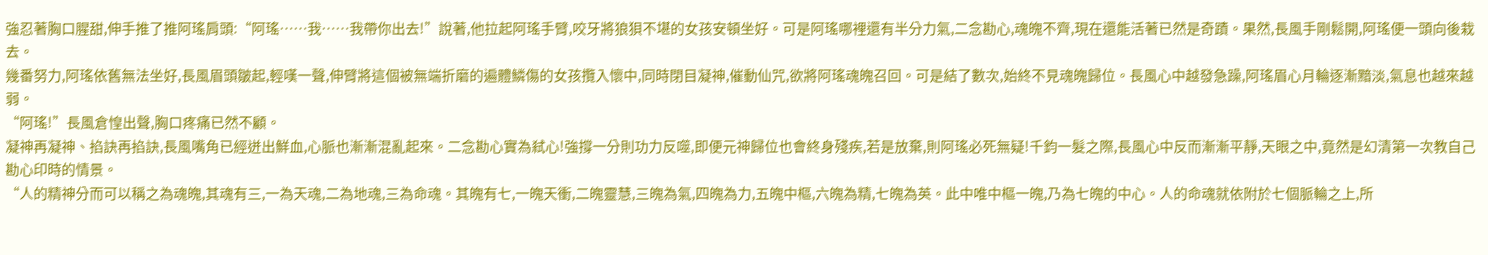強忍著胸口腥甜,伸手推了推阿瑤肩頭:“阿瑤……我……我帶你出去!”說著,他拉起阿瑤手臂,咬牙將狼狽不堪的女孩安頓坐好。可是阿瑤哪裡還有半分力氣,二念勘心,魂魄不齊,現在還能活著已然是奇蹟。果然,長風手剛鬆開,阿瑤便一頭向後栽去。
幾番努力,阿瑤依舊無法坐好,長風眉頭皺起,輕嘆一聲,伸臂將這個被無端折磨的遍體鱗傷的女孩攬入懷中,同時閉目凝神,催動仙咒,欲將阿瑤魂魄召回。可是結了數次,始終不見魂魄歸位。長風心中越發急躁,阿瑤眉心月輪逐漸黯淡,氣息也越來越弱。
“阿瑤!”長風倉惶出聲,胸口疼痛已然不顧。
凝神再凝神、掐訣再掐訣,長風嘴角已經迸出鮮血,心脈也漸漸混亂起來。二念勘心實為弒心!強撐一分則功力反噬,即便元神歸位也會終身殘疾,若是放棄,則阿瑤必死無疑!千鈞一髮之際,長風心中反而漸漸平靜,天眼之中,竟然是幻清第一次教自己勘心印時的情景。
“人的精神分而可以稱之為魂魄,其魂有三,一為天魂,二為地魂,三為命魂。其魄有七,一魄天衝,二魄靈慧,三魄為氣,四魄為力,五魄中樞,六魄為精,七魄為英。此中唯中樞一魄,乃為七魄的中心。人的命魂就依附於七個脈輪之上,所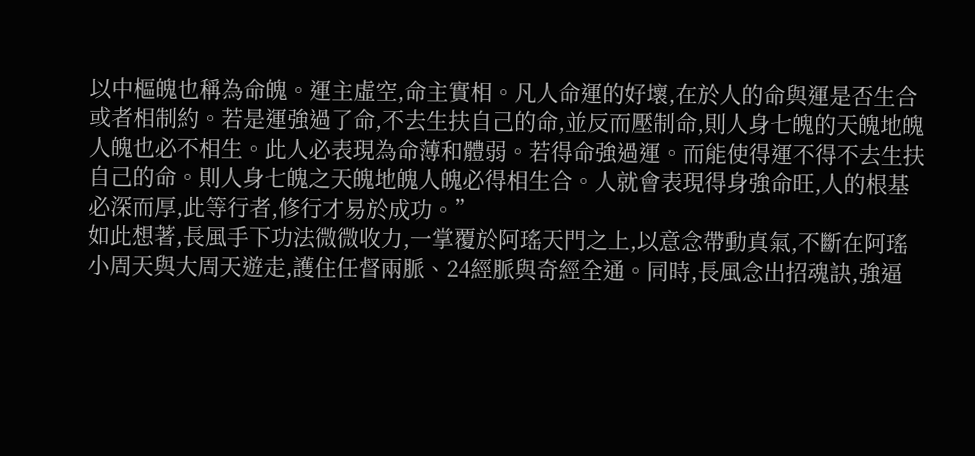以中樞魄也稱為命魄。運主虛空,命主實相。凡人命運的好壞,在於人的命與運是否生合或者相制約。若是運強過了命,不去生扶自己的命,並反而壓制命,則人身七魄的天魄地魄人魄也必不相生。此人必表現為命薄和體弱。若得命強過運。而能使得運不得不去生扶自己的命。則人身七魄之天魄地魄人魄必得相生合。人就會表現得身強命旺,人的根基必深而厚,此等行者,修行才易於成功。”
如此想著,長風手下功法微微收力,一掌覆於阿瑤天門之上,以意念帶動真氣,不斷在阿瑤小周天與大周天遊走,護住任督兩脈、24經脈與奇經全通。同時,長風念出招魂訣,強逼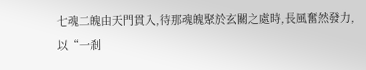七魂二魄由天門貫入,待那魂魄聚於玄關之處時,長風奮然發力,以“一剎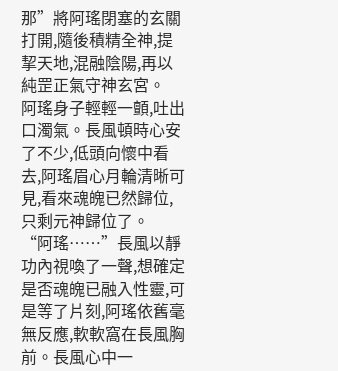那”將阿瑤閉塞的玄關打開,隨後積精全神,提挈天地,混融陰陽,再以純罡正氣守神玄宮。
阿瑤身子輕輕一顫,吐出口濁氣。長風頓時心安了不少,低頭向懷中看去,阿瑤眉心月輪清晰可見,看來魂魄已然歸位,只剩元神歸位了。
“阿瑤……”長風以靜功內視喚了一聲,想確定是否魂魄已融入性靈,可是等了片刻,阿瑤依舊毫無反應,軟軟窩在長風胸前。長風心中一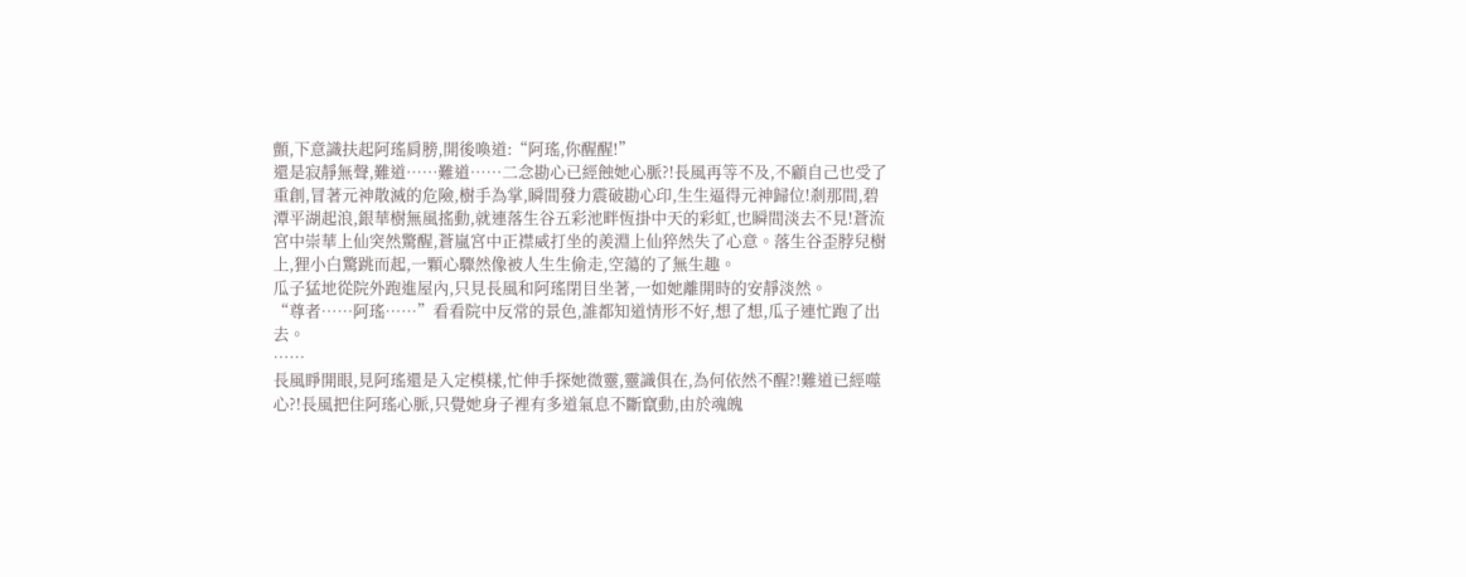顫,下意識扶起阿瑤肩膀,開後喚道:“阿瑤,你醒醒!”
還是寂靜無聲,難道……難道……二念勘心已經蝕她心脈?!長風再等不及,不顧自己也受了重創,冒著元神散滅的危險,樹手為掌,瞬間發力震破勘心印,生生逼得元神歸位!剎那間,碧潭平湖起浪,銀華樹無風搖動,就連落生谷五彩池畔恆掛中天的彩虹,也瞬間淡去不見!蒼流宮中崇華上仙突然驚醒,蒼嵐宮中正襟威打坐的羨淵上仙猝然失了心意。落生谷歪脖兒樹上,狸小白驚跳而起,一顆心驟然像被人生生偷走,空蕩的了無生趣。
瓜子猛地從院外跑進屋內,只見長風和阿瑤閉目坐著,一如她離開時的安靜淡然。
“尊者……阿瑤……”看看院中反常的景色,誰都知道情形不好,想了想,瓜子連忙跑了出去。
……
長風睜開眼,見阿瑤還是入定模樣,忙伸手探她微靈,靈識俱在,為何依然不醒?!難道已經噬心?!長風把住阿瑤心脈,只覺她身子裡有多道氣息不斷竄動,由於魂魄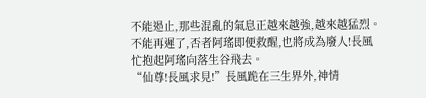不能遏止,那些混亂的氣息正越來越強,越來越猛烈。不能再遲了,否者阿瑤即便救醒,也將成為廢人!長風忙抱起阿瑤向落生谷飛去。
“仙尊!長風求見!”長風跪在三生界外,神情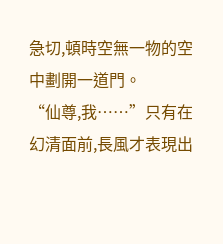急切,頓時空無一物的空中劃開一道門。
“仙尊,我……”只有在幻清面前,長風才表現出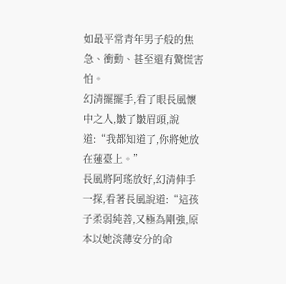如最平常青年男子般的焦急、衝動、甚至還有驚慌害怕。
幻清擺擺手,看了眼長風懷中之人,皺了皺眉頭,說道:“我都知道了,你將她放在蓮臺上。”
長風將阿瑤放好,幻清伸手一探,看著長風說道:“這孩子柔弱純善,又極為剛強,原本以她淡薄安分的命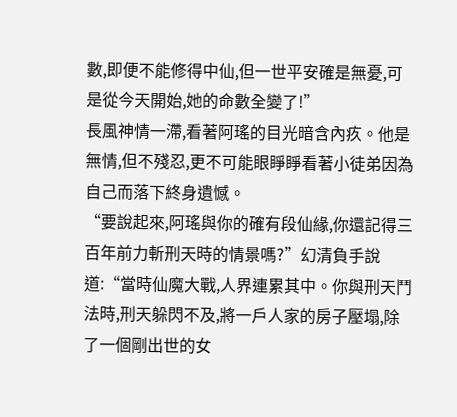數,即便不能修得中仙,但一世平安確是無憂,可是從今天開始,她的命數全變了!”
長風神情一滯,看著阿瑤的目光暗含內疚。他是無情,但不殘忍,更不可能眼睜睜看著小徒弟因為自己而落下終身遺憾。
“要說起來,阿瑤與你的確有段仙緣,你還記得三百年前力斬刑天時的情景嗎?”幻清負手說道:“當時仙魔大戰,人界連累其中。你與刑天鬥法時,刑天躲閃不及,將一戶人家的房子壓塌,除了一個剛出世的女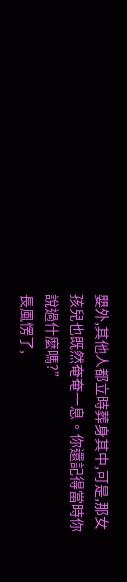嬰外,其他人都立時葬身其中,可是,那女孩兒也既然奄奄一息。你還記得當時你說過什麼嗎?”
長風愣了,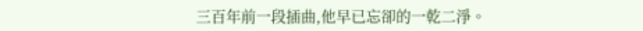三百年前一段插曲,他早已忘卻的一乾二淨。